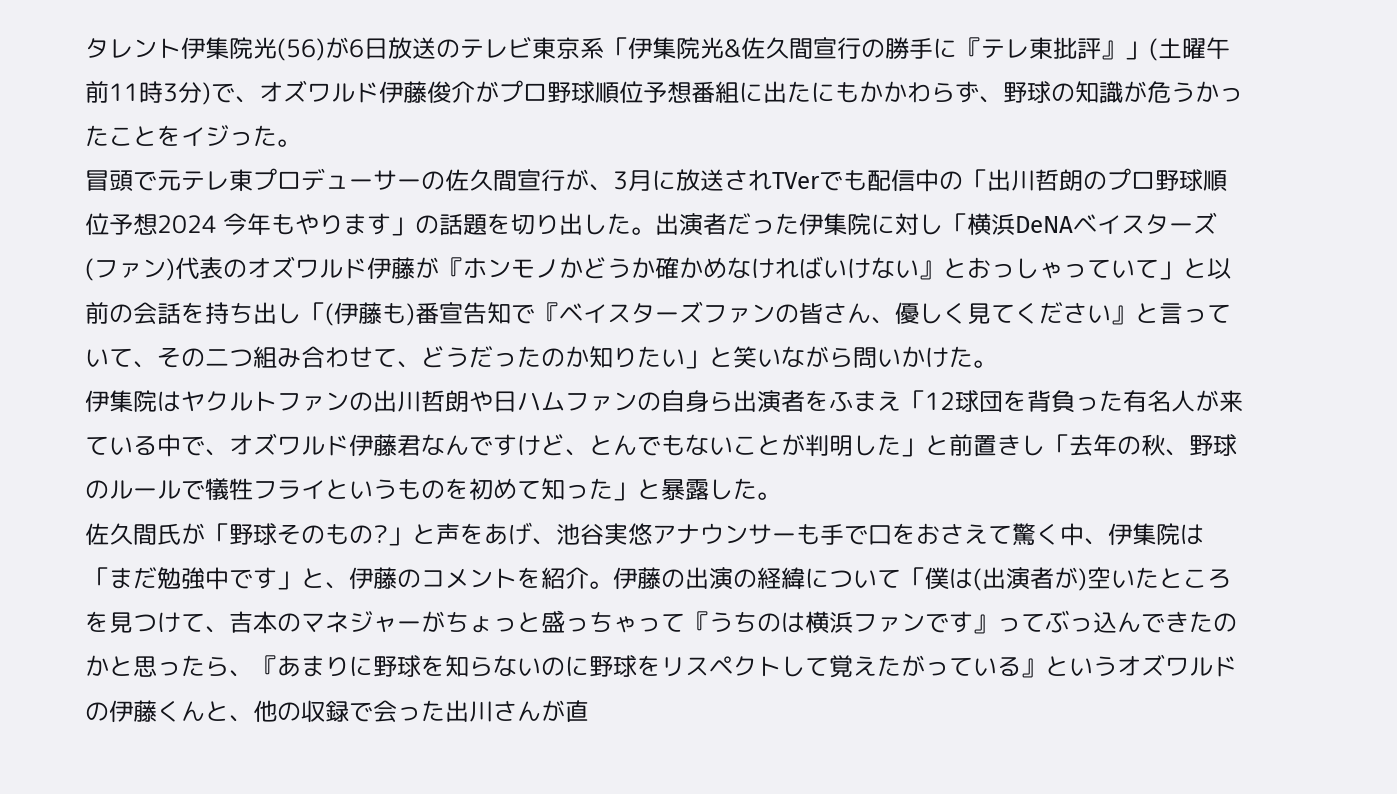タレント伊集院光(56)が6日放送のテレビ東京系「伊集院光&佐久間宣行の勝手に『テレ東批評』」(土曜午前11時3分)で、オズワルド伊藤俊介がプロ野球順位予想番組に出たにもかかわらず、野球の知識が危うかったことをイジった。
冒頭で元テレ東プロデューサーの佐久間宣行が、3月に放送されTVerでも配信中の「出川哲朗のプロ野球順位予想2024 今年もやります」の話題を切り出した。出演者だった伊集院に対し「横浜DeNAベイスターズ(ファン)代表のオズワルド伊藤が『ホンモノかどうか確かめなければいけない』とおっしゃっていて」と以前の会話を持ち出し「(伊藤も)番宣告知で『ベイスターズファンの皆さん、優しく見てください』と言っていて、その二つ組み合わせて、どうだったのか知りたい」と笑いながら問いかけた。
伊集院はヤクルトファンの出川哲朗や日ハムファンの自身ら出演者をふまえ「12球団を背負った有名人が来ている中で、オズワルド伊藤君なんですけど、とんでもないことが判明した」と前置きし「去年の秋、野球のルールで犠牲フライというものを初めて知った」と暴露した。
佐久間氏が「野球そのもの?」と声をあげ、池谷実悠アナウンサーも手で口をおさえて驚く中、伊集院は「まだ勉強中です」と、伊藤のコメントを紹介。伊藤の出演の経緯について「僕は(出演者が)空いたところを見つけて、吉本のマネジャーがちょっと盛っちゃって『うちのは横浜ファンです』ってぶっ込んできたのかと思ったら、『あまりに野球を知らないのに野球をリスペクトして覚えたがっている』というオズワルドの伊藤くんと、他の収録で会った出川さんが直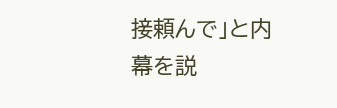接頼んで」と内幕を説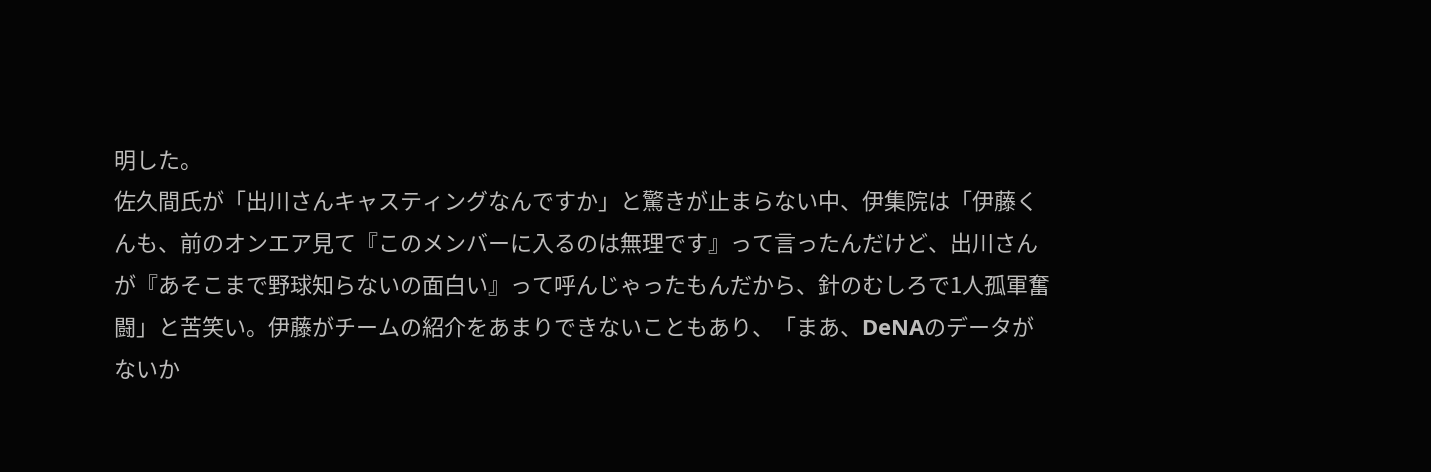明した。
佐久間氏が「出川さんキャスティングなんですか」と驚きが止まらない中、伊集院は「伊藤くんも、前のオンエア見て『このメンバーに入るのは無理です』って言ったんだけど、出川さんが『あそこまで野球知らないの面白い』って呼んじゃったもんだから、針のむしろで1人孤軍奮闘」と苦笑い。伊藤がチームの紹介をあまりできないこともあり、「まあ、DeNAのデータがないか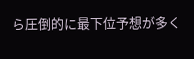ら圧倒的に最下位予想が多く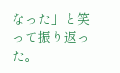なった」と笑って振り返った。